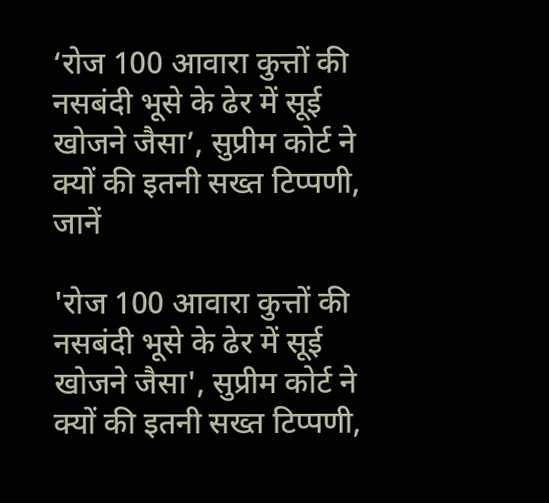‘रोज 100 आवारा कुत्तों की नसबंदी भूसे के ढेर में सूई खोजने जैसा’, सुप्रीम कोर्ट ने क्यों की इतनी सख्त टिप्पणी, जानें

'रोज 100 आवारा कुत्तों की नसबंदी भूसे के ढेर में सूई खोजने जैसा', सुप्रीम कोर्ट ने क्यों की इतनी सख्त टिप्पणी,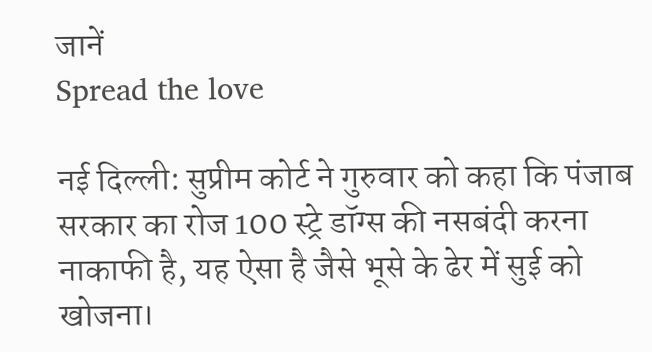जानें
Spread the love

नई दिल्ली: सुप्रीम कोर्ट ने गुरुवार को कहा कि पंजाब सरकार का रोज 100 स्ट्रे डॉग्स की नसबंदी करना नाकाफी है, यह ऐसा है जैसे भूसे के ढेर में सुई को खोजना।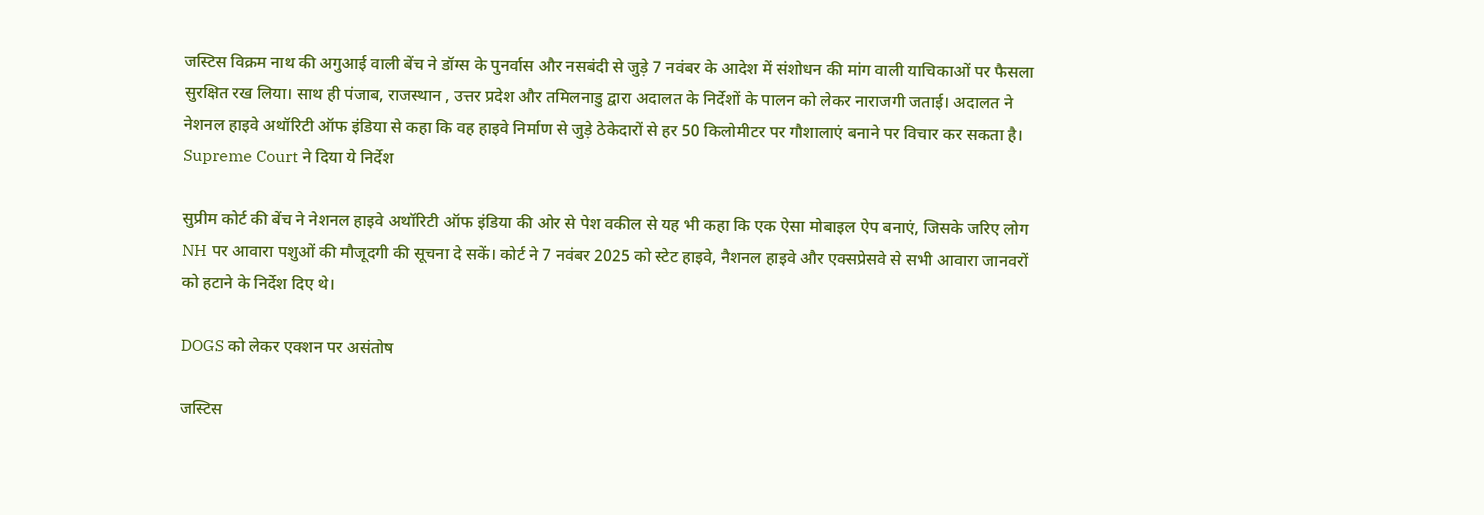जस्टिस विक्रम नाथ की अगुआई वाली बेंच ने डॉग्स के पुनर्वास और नसबंदी से जुड़े 7 नवंबर के आदेश में संशोधन की मांग वाली याचिकाओं पर फैसला सुरक्षित रख लिया। साथ ही पंजाब, राजस्थान , उत्तर प्रदेश और तमिलनाडु द्वारा अदालत के निर्देशों के पालन को लेकर नाराजगी जताई। अदालत ने नेशनल हाइवे अथॉरिटी ऑफ इंडिया से कहा कि वह हाइवे निर्माण से जुड़े ठेकेदारों से हर 50 किलोमीटर पर गौशालाएं बनाने पर विचार कर सकता है।
Supreme Court ने दिया ये निर्देश

सुप्रीम कोर्ट की बेंच ने नेशनल हाइवे अथॉरिटी ऑफ इंडिया की ओर से पेश वकील से यह भी कहा कि एक ऐसा मोबाइल ऐप बनाएं, जिसके जरिए लोग NH पर आवारा पशुओं की मौजूदगी की सूचना दे सकें। कोर्ट ने 7 नवंबर 2025 को स्टेट हाइवे, नैशनल हाइवे और एक्सप्रेसवे से सभी आवारा जानवरों को हटाने के निर्देश दिए थे।

DOGS को लेकर एक्शन पर असंतोष

जस्टिस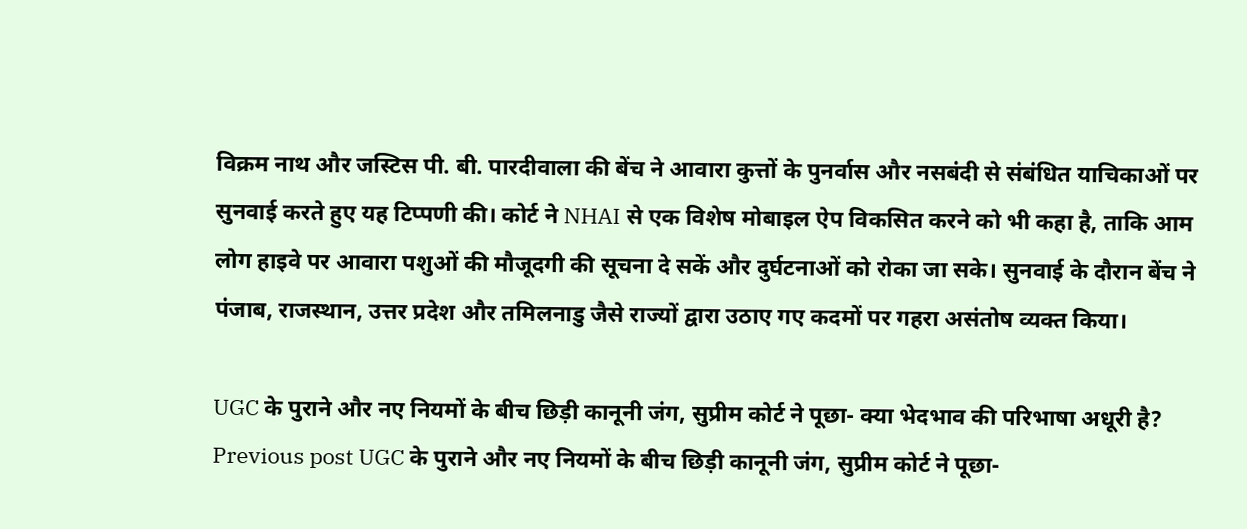विक्रम नाथ और जस्टिस पी. बी. पारदीवाला की बेंच ने आवारा कुत्तों के पुनर्वास और नसबंदी से संबंधित याचिकाओं पर सुनवाई करते हुए यह टिप्पणी की। कोर्ट ने NHAI से एक विशेष मोबाइल ऐप विकसित करने को भी कहा है, ताकि आम लोग हाइवे पर आवारा पशुओं की मौजूदगी की सूचना दे सकें और दुर्घटनाओं को रोका जा सके। सुनवाई के दौरान बेंच ने पंजाब, राजस्थान, उत्तर प्रदेश और तमिलनाडु जैसे राज्यों द्वारा उठाए गए कदमों पर गहरा असंतोष व्यक्त किया।

UGC के पुराने और नए नियमों के बीच छिड़ी कानूनी जंग, सुप्रीम कोर्ट ने पूछा- क्या भेदभाव की परिभाषा अधूरी है? Previous post UGC के पुराने और नए नियमों के बीच छिड़ी कानूनी जंग, सुप्रीम कोर्ट ने पूछा-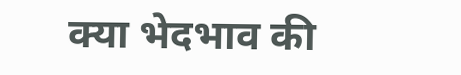क्या भेदभाव की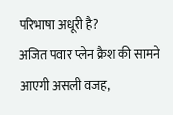परिभाषा अधूरी है?
अजित पवार प्लेन क्रैश की सामने आएगी असली वजह,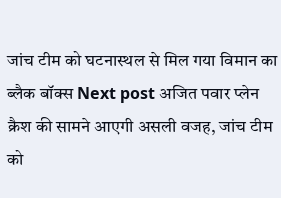जांच टीम को घटनास्थल से मिल गया विमान का ब्लैक बॉक्स Next post अजित पवार प्लेन क्रैश की सामने आएगी असली वजह, जांच टीम को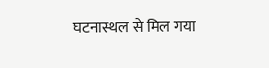घटनास्थल से मिल गया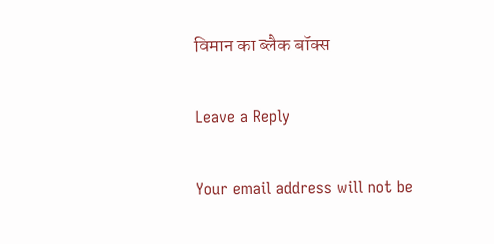विमान का ब्लैक बॉक्स

Leave a Reply

Your email address will not be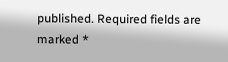published. Required fields are marked *